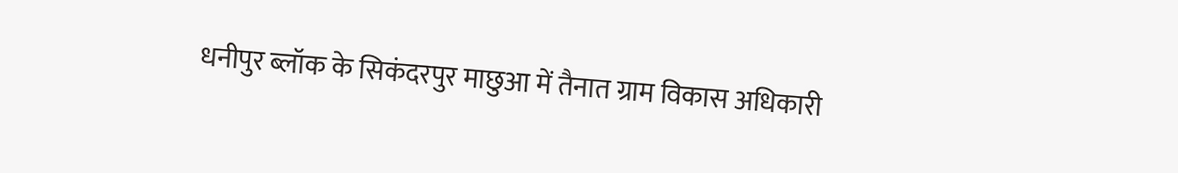धनीपुर ब्लॉक के सिकंदरपुर माछुआ में तैनात ग्राम विकास अधिकारी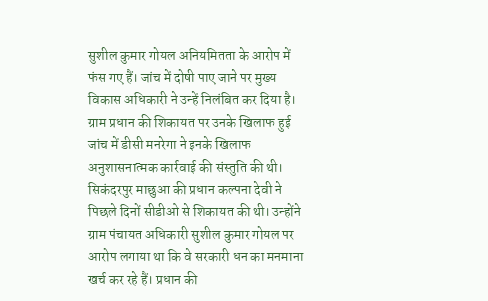सुशील कुमार गोयल अनियमितता के आरोप में फंस गए हैं। जांच में दोषी पाए जाने पर मुख्य विकास अधिकारी ने उन्हें निलंबित कर दिया है। ग्राम प्रधान की शिकायत पर उनके खिलाफ हुई जांच में डीसी मनरेगा ने इनके खिलाफ अनुशासनात्मक कार्रवाई की संस्तुति की थी।
सिकंदरपुर माछुआ की प्रधान कल्पना देवी ने पिछले दिनों सीडीओ से शिकायत की थी। उन्होंने ग्राम पंचायत अधिकारी सुशील कुमार गोयल पर आरोप लगाया था कि वे सरकारी धन का मनमाना खर्च कर रहे हैं। प्रधान की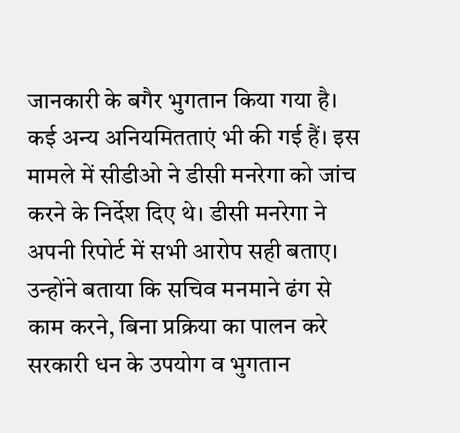जानकारी के बगैर भुगतान किया गया है। कई अन्य अनियमितताएं भी की गई हैं। इस मामले में सीडीओ ने डीसी मनरेगा को जांच करने के निर्देश दिए थे। डीसी मनरेगा ने अपनी रिपोर्ट में सभी आरोप सही बताए। उन्होंने बताया कि सचिव मनमाने ढंग से काम करने, बिना प्रक्रिया का पालन करे सरकारी धन के उपयोग व भुगतान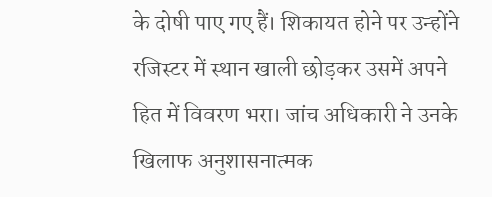के दोषी पाए गए हैं। शिकायत होने पर उन्होंने रजिस्टर में स्थान खाली छोड़कर उसमें अपने हित में विवरण भरा। जांच अधिकारी ने उनके खिलाफ अनुशासनात्मक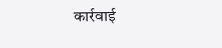कार्रवाई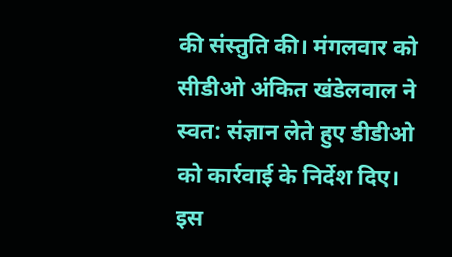की संस्तुति की। मंगलवार को सीडीओ अंकित खंडेलवाल ने स्वत: संज्ञान लेते हुए डीडीओ को कार्रवाई के निर्देश दिए। इस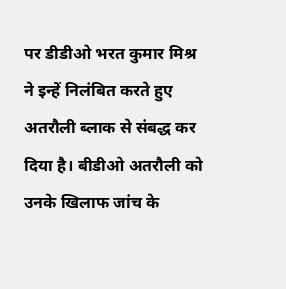पर डीडीओ भरत कुमार मिश्र ने इन्हें निलंबित करते हुए अतरौली ब्लाक से संबद्ध कर दिया है। बीडीओ अतरौली को उनके खिलाफ जांच के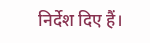निर्देश दिए हैं।